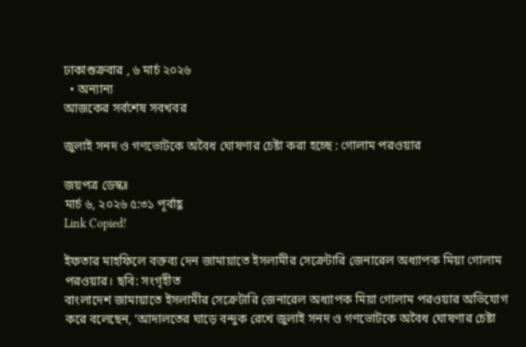ঢাকাশুক্রবার , ৬ মার্চ ২০২৬
  • অন্যান্য
আজকের সর্বশেষ সবখবর

জুলাই সনদ ও গণভোটকে অবৈধ ঘোষণার চেষ্টা করা হচ্ছে : গোলাম পরওয়ার

জয়পত্র ডেস্কঃ
মার্চ ৬, ২০২৬ ৫:৩১ পূর্বাহ্ণ
Link Copied!

ইফতার মাহফিলে বক্তব্য দেন জামায়াতে ইসলামীর সেক্রেটারি জেনারেল অধ্যাপক মিয়া গোলাম পরওয়ার। ছবি: সংগৃহীত
বাংলাদেশ জামায়াতে ইসলামীর সেক্রেটারি জেনারেল অধ্যাপক মিয়া গোলাম পরওয়ার অভিযোগ করে বলেছেন, ‘আদালতের ঘাড়ে বন্দুক রেখে জুলাই সনদ ও গণভোটকে অবৈধ ঘোষণার চেষ্টা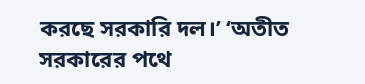করছে সরকারি দল।’ ‘অতীত সরকারের পথে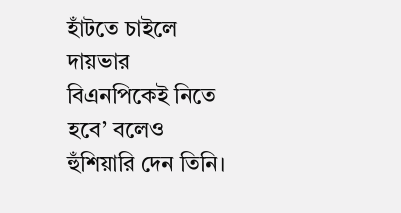হাঁটতে চাইলে দায়ভার বিএনপিকেই নিতে হবে’ বলেও হুঁশিয়ারি দেন তিনি।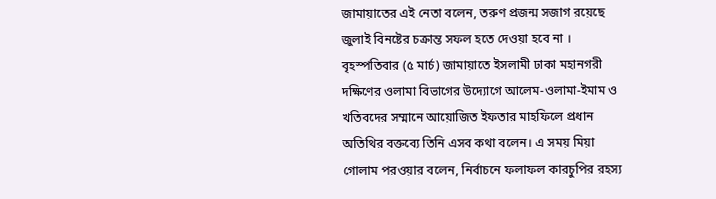জামায়াতের এই নেতা বলেন, তরুণ প্রজন্ম সজাগ রয়েছে জুলাই বিনষ্টের চক্রান্ত সফল হতে দেওয়া হবে না । বৃহস্পতিবার (৫ মার্চ) জামায়াতে ইসলামী ঢাকা মহানগরী দক্ষিণের ওলামা বিভাগের উদ্যোগে আলেম-ওলামা-ইমাম ও খতিবদের সম্মানে আয়োজিত ইফতার মাহফিলে প্রধান অতিথির বক্তব্যে তিনি এসব কথা বলেন। এ সময় মিয়া গোলাম পরওয়ার বলেন, নির্বাচনে ফলাফল কারচুপির রহস্য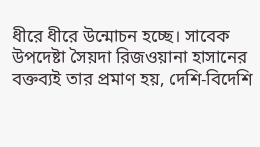ধীরে ধীরে উন্মোচন হচ্ছে। সাবেক উপদেষ্টা সৈয়দা রিজওয়ানা হাসানের বক্তব্যই তার প্রমাণ হয়, দেশি-বিদেশি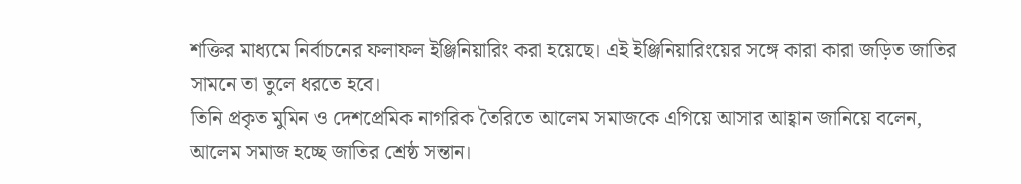শক্তির মাধ্যমে নির্বাচনের ফলাফল ইঞ্জিনিয়ারিং করা হয়েছে। এই ইঞ্জিনিয়ারিংয়ের সঙ্গে কারা কারা জড়িত জাতির সামনে তা তুলে ধরতে হবে।
তিনি প্রকৃত মুমিন ও দেশপ্রেমিক নাগরিক তৈরিতে আলেম সমাজকে এগিয়ে আসার আহ্বান জানিয়ে বলেন, আলেম সমাজ হচ্ছে জাতির শ্রেষ্ঠ সন্তান।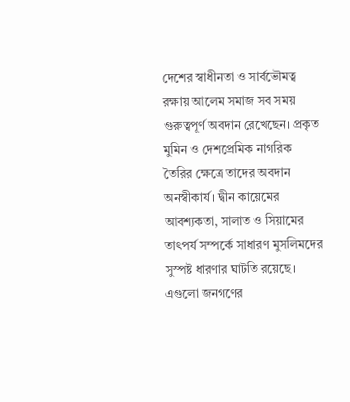দেশের স্বাধীনতা ও সার্বভৌমত্ব রক্ষায় আলেম সমাজ সব সময় গুরুত্বপূর্ণ অবদান রেখেছেন। প্রকৃত মুমিন ও দেশপ্রেমিক নাগরিক তৈরির ক্ষেত্রে তাদের অবদান অনস্বীকার্য। দ্বীন কায়েমের আবশ্যকতা, সালাত ও সিয়ামের তাৎপর্য সম্পর্কে সাধারণ মুসলিমদের সুস্পষ্ট ধারণার ঘাটতি রয়েছে। এগুলো জনগণের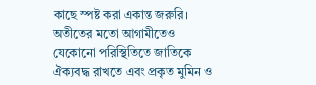কাছে স্পষ্ট করা একান্ত জরুরি। অতীতের মতো আগামীতেও যেকোনো পরিস্থিতিতে জাতিকে ঐক্যবদ্ধ রাখতে এবং প্রকৃত মুমিন ও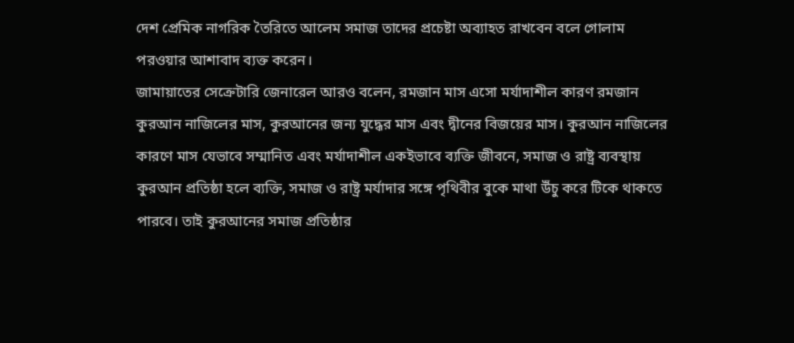দেশ প্রেমিক নাগরিক তৈরিতে আলেম সমাজ তাদের প্রচেষ্টা অব্যাহত রাখবেন বলে গোলাম পরওয়ার আশাবাদ ব্যক্ত করেন।
জামায়াতের সেক্রেটারি জেনারেল আরও বলেন, রমজান মাস এসো মর্যাদাশীল কারণ রমজান কুরআন নাজিলের মাস, কুরআনের জন্য যুদ্ধের মাস এবং দ্বীনের বিজয়ের মাস। কুরআন নাজিলের কারণে মাস যেভাবে সম্মানিত এবং মর্যাদাশীল একইভাবে ব্যক্তি জীবনে, সমাজ ও রাষ্ট্র ব্যবস্থায় কুরআন প্রতিষ্ঠা হলে ব্যক্তি, সমাজ ও রাষ্ট্র মর্যাদার সঙ্গে পৃথিবীর বুকে মাথা উঁচু করে টিকে থাকতে পারবে। তাই কুরআনের সমাজ প্রতিষ্ঠার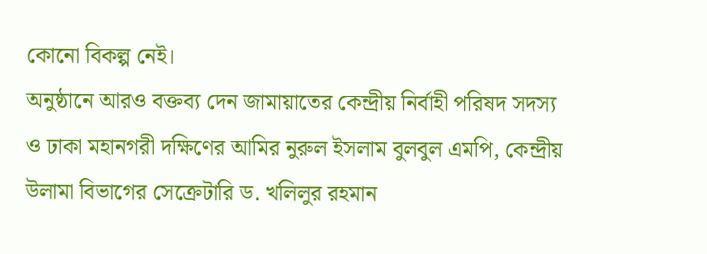কোনো বিকল্প নেই।
অনুষ্ঠানে আরও বক্তব্য দেন জামায়াতের কেন্দ্রীয় নির্বাহী পরিষদ সদস্য ও ঢাকা মহানগরী দক্ষিণের আমির নুরুল ইসলাম বুলবুল এমপি, কেন্দ্রীয় উলামা বিভাগের সেক্রেটারি ড. খলিলুর রহমান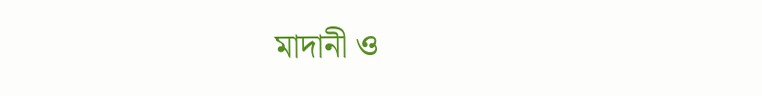মাদানী ও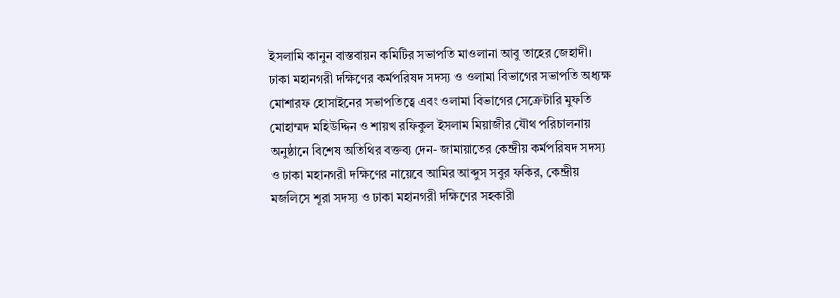ইসলামি কানুন বাস্তবায়ন কমিটির সভাপতি মাওলানা আবু তাহের জেহাদী।
ঢাকা মহানগরী দক্ষিণের কর্মপরিষদ সদস্য ও ওলামা বিভাগের সভাপতি অধ্যক্ষ মোশারফ হোসাইনের সভাপতিত্বে এবং ওলামা বিভাগের সেক্রেটারি মুফতি মোহাম্মদ মহিউদ্দিন ও শায়খ রফিকুল ইসলাম মিয়াজীর যৌথ পরিচালনায় অনুষ্ঠানে বিশেষ অতিথির বক্তব্য দেন- জামায়াতের কেন্দ্রীয় কর্মপরিষদ সদস্য ও ঢাকা মহানগরী দক্ষিণের নায়েবে আমির আব্দুস সবুর ফকির, কেন্দ্রীয় মজলিসে শূরা সদস্য ও ঢাকা মহানগরী দক্ষিণের সহকারী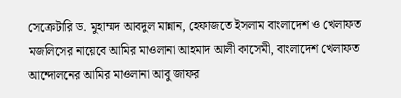সেক্রেটারি ড. মুহাম্মদ আবদুল মান্নান, হেফাজতে ইসলাম বাংলাদেশ ও খেলাফত মজলিসের নায়েবে আমির মাওলানা আহমাদ আলী কাসেমী, বাংলাদেশ খেলাফত আন্দোলনের আমির মাওলানা আবু জাফর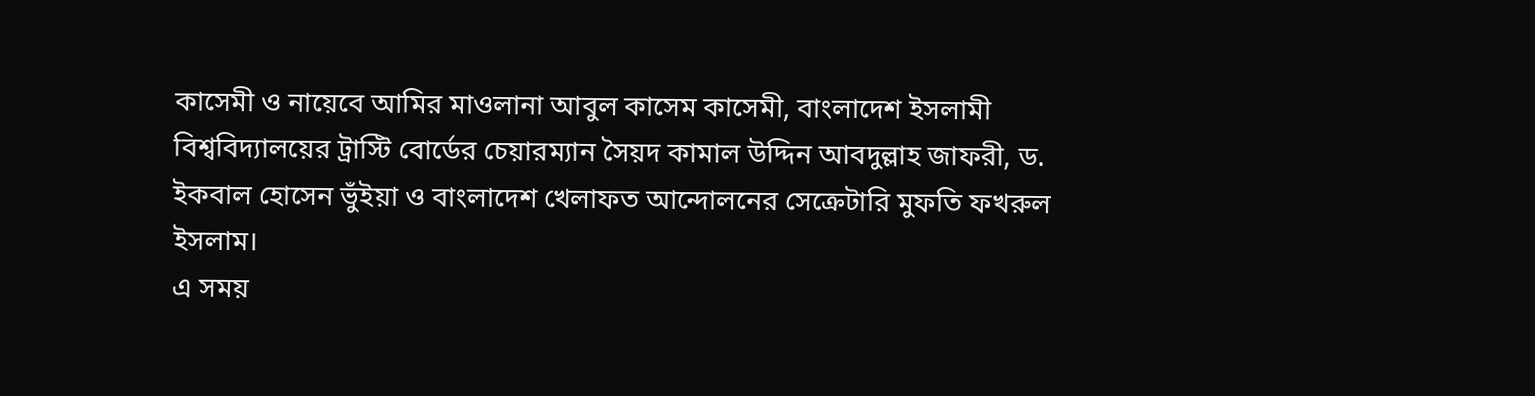কাসেমী ও নায়েবে আমির মাওলানা আবুল কাসেম কাসেমী, বাংলাদেশ ইসলামী বিশ্ববিদ্যালয়ের ট্রাস্টি বোর্ডের চেয়ারম্যান সৈয়দ কামাল উদ্দিন আবদুল্লাহ জাফরী, ড. ইকবাল হোসেন ভুঁইয়া ও বাংলাদেশ খেলাফত আন্দোলনের সেক্রেটারি মুফতি ফখরুল ইসলাম।
এ সময়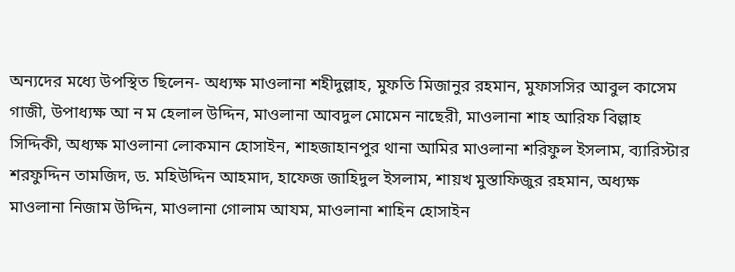অন্যদের মধ্যে উপস্থিত ছিলেন- অধ্যক্ষ মাওলানা শহীদুল্লাহ, মুফতি মিজানুর রহমান, মুফাসসির আবুল কাসেম গাজী, উপাধ্যক্ষ আ ন ম হেলাল উদ্দিন, মাওলানা আবদুল মোমেন নাছেরী, মাওলানা শাহ আরিফ বিল্লাহ সিদ্দিকী, অধ্যক্ষ মাওলানা লোকমান হোসাইন, শাহজাহানপুর থানা আমির মাওলানা শরিফুল ইসলাম, ব্যারিস্টার শরফুদ্দিন তামজিদ, ড. মহিউদ্দিন আহমাদ, হাফেজ জাহিদুল ইসলাম, শায়খ মুস্তাফিজুর রহমান, অধ্যক্ষ মাওলানা নিজাম উদ্দিন, মাওলানা গোলাম আযম, মাওলানা শাহিন হোসাইন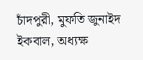চাঁদপুরী, মুফতি জুনাইদ ইকবাল, অধ্যক্ষ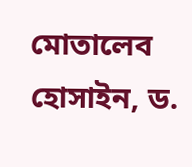মোতালেব হোসাইন, ড.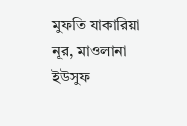মুফতি যাকারিয়া নূর, মাওলানা ইউসুফ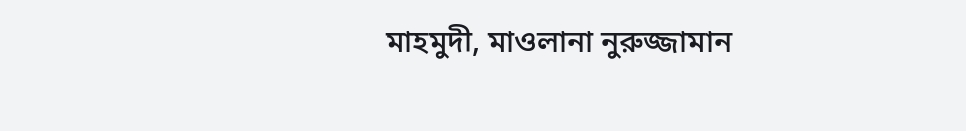মাহমুদী, মাওলানা নুরুজ্জামান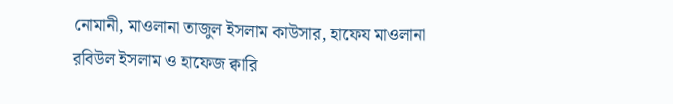নোমানী, মাওলানা তাজুল ইসলাম কাউসার, হাফেয মাওলানা রবিউল ইসলাম ও হাফেজ ক্বারি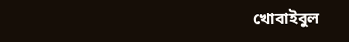খোবাইবুল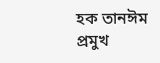হক তানঈম প্রমুখ